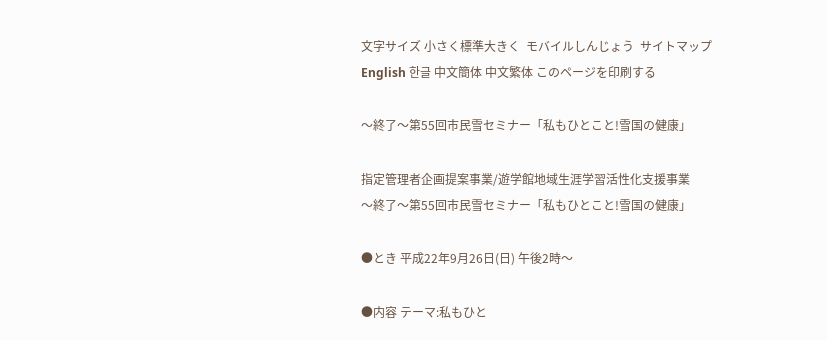文字サイズ 小さく標準大きく  モバイルしんじょう  サイトマップ
English 한글 中文簡体 中文繁体 このページを印刷する

〜終了〜第55回市民雪セミナー「私もひとこと!雪国の健康」

指定管理者企画提案事業/遊学館地域生涯学習活性化支援事業
〜終了〜第55回市民雪セミナー「私もひとこと!雪国の健康」

●とき 平成22年9月26日(日) 午後2時〜

●内容 テーマ:私もひと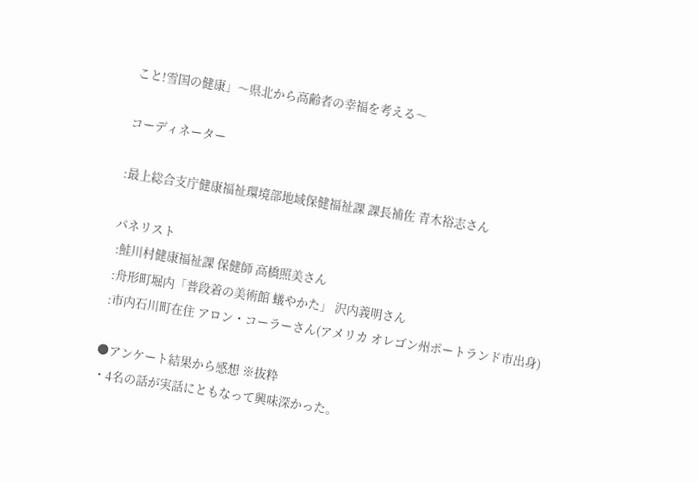こと!雪国の健康」〜県北から高齢者の幸福を考える〜

コーディネーター

:最上総合支庁健康福祉環境部地域保健福祉課 課長補佐 青木裕志さん

パネリスト
 :鮭川村健康福祉課 保健師 高橋照美さん
 :舟形町堀内「普段着の美術館 蟻やかた」 沢内義明さん
 :市内石川町在住 アロン・コーラーさん(アメリカ オレゴン州ポートランド市出身)

●アンケート結果から感想 ※抜粋
・4名の話が実話にともなって興味深かった。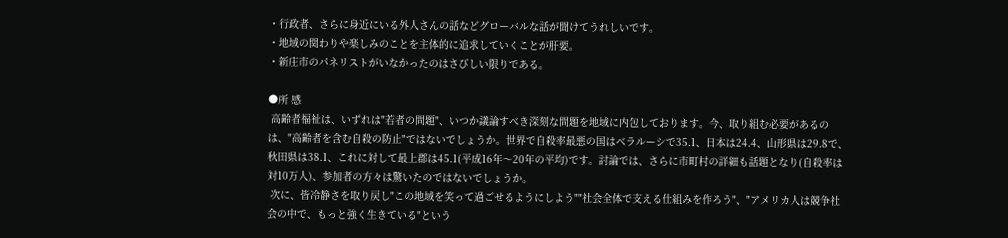・行政者、さらに身近にいる外人さんの話などグローバルな話が聞けてうれしいです。
・地域の関わりや楽しみのことを主体的に追求していくことが肝要。
・新庄市のパネリストがいなかったのはさびしい限りである。

●所 感
 高齢者福祉は、いずれは"若者の問題"、いつか議論すべき深刻な問題を地域に内包しております。今、取り組む必要があるのは、"高齢者を含む自殺の防止"ではないでしょうか。世界で自殺率最悪の国はベラルーシで35.1、日本は24.4、山形県は29.8で、秋田県は38.1、これに対して最上郡は45.1(平成16年〜20年の平均)です。討論では、さらに市町村の詳細も話題となり(自殺率は対10万人)、参加者の方々は驚いたのではないでしょうか。
 次に、皆冷静さを取り戻し"この地域を笑って過ごせるようにしよう""社会全体で支える仕組みを作ろう"、"アメリカ人は競争社会の中で、もっと強く生きている"という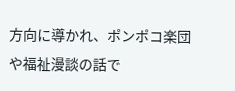方向に導かれ、ポンポコ楽団や福祉漫談の話で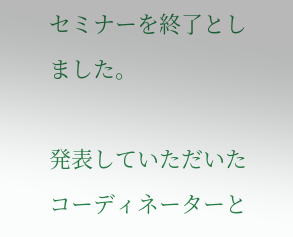セミナーを終了としました。

発表していただいたコーディネーターと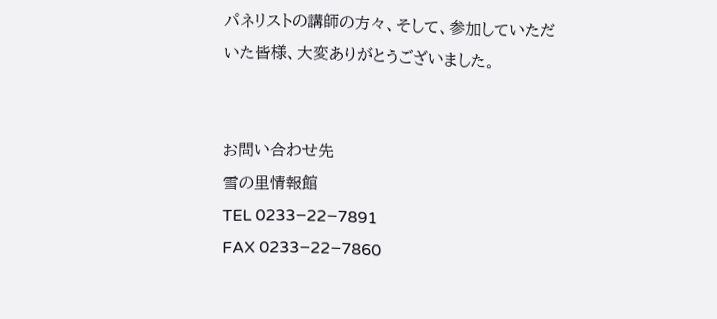パネリストの講師の方々、そして、参加していただいた皆様、大変ありがとうございました。


お問い合わせ先
雪の里情報館
TEL 0233−22−7891
FAX 0233−22−7860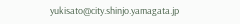yukisato@city.shinjo.yamagata.jp